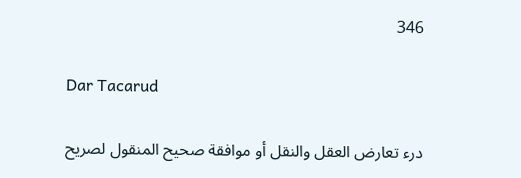346

Dar Tacarud

درء تعارض العقل والنقل أو موافقة صحيح المنقول لصريح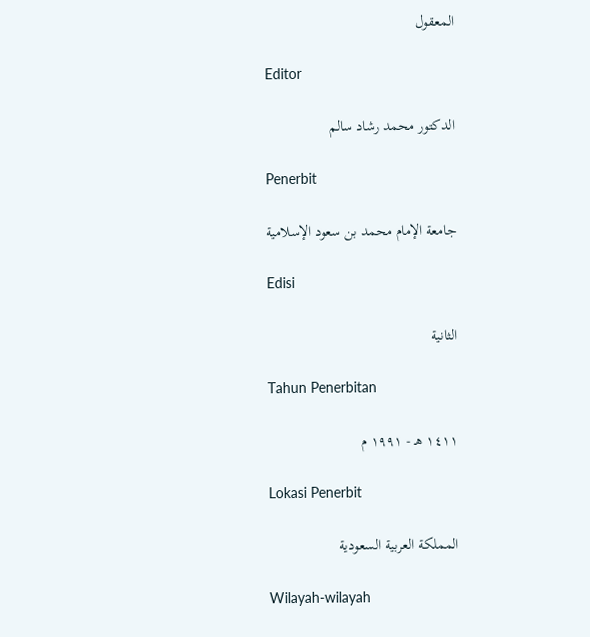المعقول

Editor

الدكتور محمد رشاد سالم

Penerbit

جامعة الإمام محمد بن سعود الإسلامية

Edisi

الثانية

Tahun Penerbitan

١٤١١ هـ - ١٩٩١ م

Lokasi Penerbit

المملكة العربية السعودية

Wilayah-wilayah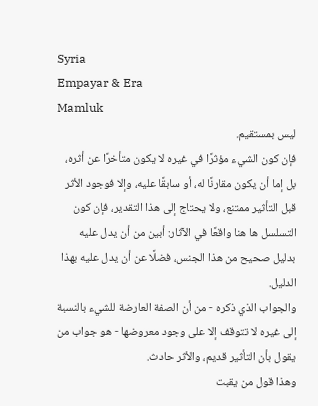Syria
Empayar & Era
Mamluk
ليس بمستقيم.
فإن كون الشيء مؤثرًا في غيره لا يكون متأخرًا عن أثره، بل إما أن يكون مقارنًا له، أو سابقًا عليه، وإلا فوجود الأثر قبل التأثير ممتنع، ولا يحتاج إلى هذا التقدير، فإن كون التسلسل ها هنا واقعًا في الآثار: أبين من أن يدل عليه بدليل صحيح من هذا الجنس، فضلًا عن أن يدل عليه بهذا الدليل.
والجواب الذي ذكره - من أن الصفة العارضة للشيء بالنسبة إلى غيره لا تتوقف إلا على وجود معروضها - هو جواب من يقول بأن التأثير قديم، والأثر حادث.
وهذا قول من يقبت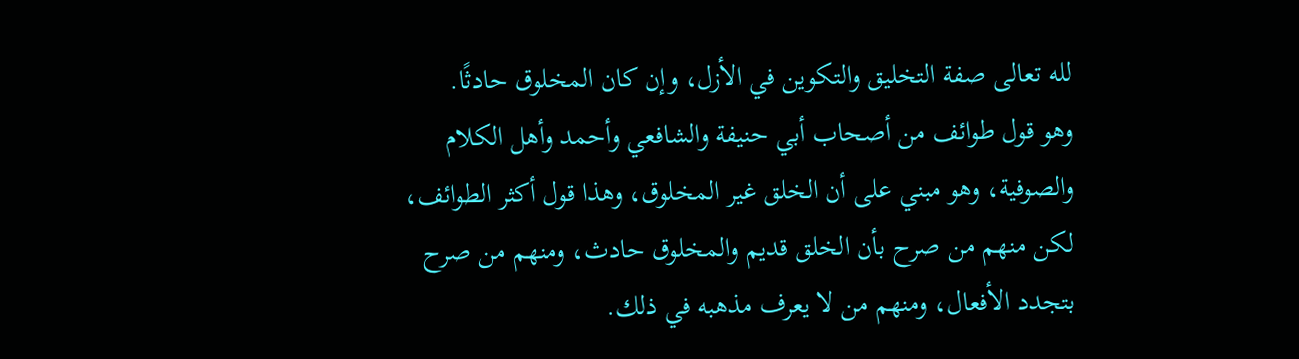لله تعالى صفة التخليق والتكوين في الأزل، وإن كان المخلوق حادثًا.
وهو قول طوائف من أصحاب أبي حنيفة والشافعي وأحمد وأهل الكلام والصوفية، وهو مبني على أن الخلق غير المخلوق، وهذا قول أكثر الطوائف، لكن منهم من صرح بأن الخلق قديم والمخلوق حادث، ومنهم من صرح بتجدد الأفعال، ومنهم من لا يعرف مذهبه في ذلك.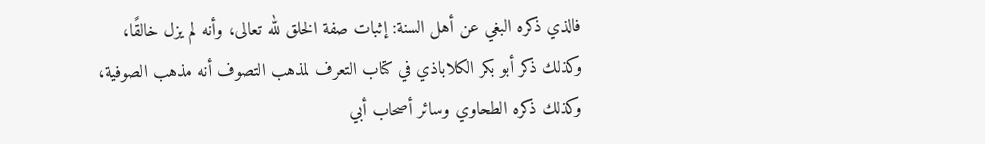فالذي ذكره البغي عن أهل السنة: إثبات صفة الخلق لله تعالى، وأنه لم يزل خالقًا، وكذلك ذكر أبو بكر الكلاباذي في كتاب التعرف لمذهب التصوف أنه مذهب الصوفية، وكذلك ذكره الطحاوي وسائر أصحاب أبي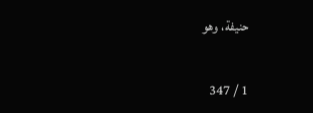حنيفة، وهو

1 / 347